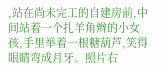,站在尚未完工的自建房前,中间站着一个扎羊角辫的小女孩,手里举着一根糖葫芦,笑得眼睛弯成月牙。照片右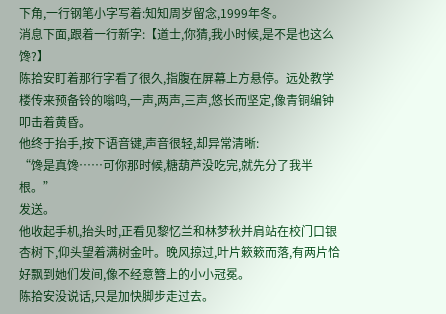下角,一行钢笔小字写着:知知周岁留念,1999年冬。
消息下面,跟着一行新字:【道士,你猜,我小时候,是不是也这么馋?】
陈拾安盯着那行字看了很久,指腹在屏幕上方悬停。远处教学楼传来预备铃的嗡鸣,一声,两声,三声,悠长而坚定,像青铜编钟叩击着黄昏。
他终于抬手,按下语音键,声音很轻,却异常清晰:
“馋是真馋……可你那时候,糖葫芦没吃完,就先分了我半根。”
发送。
他收起手机,抬头时,正看见黎忆兰和林梦秋并肩站在校门口银杏树下,仰头望着满树金叶。晚风掠过,叶片簌簌而落,有两片恰好飘到她们发间,像不经意簪上的小小冠冕。
陈拾安没说话,只是加快脚步走过去。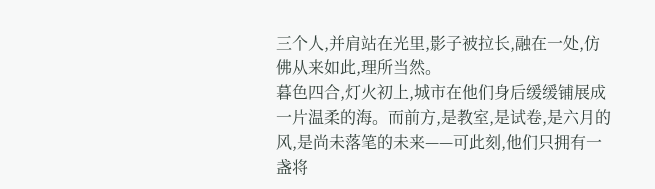三个人,并肩站在光里,影子被拉长,融在一处,仿佛从来如此,理所当然。
暮色四合,灯火初上,城市在他们身后缓缓铺展成一片温柔的海。而前方,是教室,是试卷,是六月的风,是尚未落笔的未来——可此刻,他们只拥有一盏将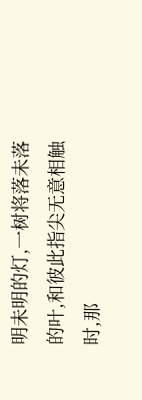明未明的灯,一树将落未落的叶,和彼此指尖无意相触时,那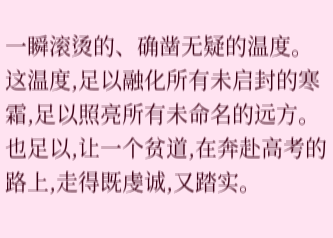一瞬滚烫的、确凿无疑的温度。
这温度,足以融化所有未启封的寒霜,足以照亮所有未命名的远方。
也足以,让一个贫道,在奔赴高考的路上,走得既虔诚,又踏实。